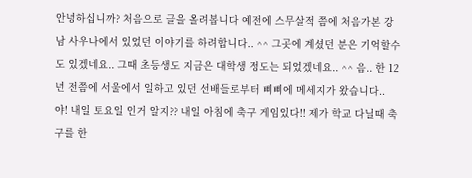안녕하십니까? 처음으로 글을 올려봅니다 예전에 스무살적 쯤에 처음가본 강남 사우나에서 있었던 이야기를 하려합니다.. ^^ 그곳에 계셨던 분은 기억할수도 있겠네요.. 그때 초등생도 지금은 대학생 정도는 되었겠네요.. ^^ 음.. 한 12년 전쯤에 서울에서 일하고 있던 선배들로부터 삐삐에 메세지가 왔습니다.. 야! 내일 토요일 인거 알지?? 내일 아침에 축구 게임있다!! 제가 학교 다닐때 축구를 한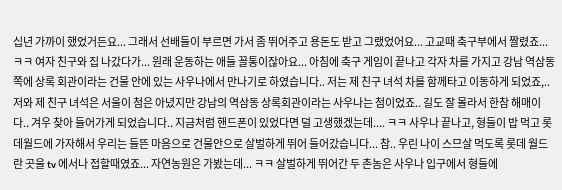십년 가까이 했었거든요... 그래서 선배들이 부르면 가서 좀 뛰어주고 용돈도 받고 그랬었어요... 고교때 축구부에서 짤렸죠... ㅋㅋ 여자 친구와 집 나갔다가... 원래 운동하는 애들 꼴통이잖아요... 아침에 축구 게임이 끝나고 각자 차를 가지고 강남 역삼동쪽에 상록 회관이라는 건물 안에 있는 사우나에서 만나기로 하였습니다.. 저는 제 친구 녀석 차를 함께타고 이동하게 되었죠,.. 저와 제 친구 녀석은 서울이 첨은 아녔지만 강남의 역삼동 상록회관이라는 사우나는 첨이었죠.. 길도 잘 몰라서 한참 해매이다.. 겨우 찾아 들어가게 되었습니다.. 지금처럼 핸드폰이 있었다면 덜 고생했겠는데.... ㅋㅋ 사우나 끝나고, 형들이 밥 먹고 롯데월드에 가자해서 우리는 들뜬 마음으로 건물안으로 살벌하게 뛰어 들어갔습니다... 참.. 우린 나이 스므살 먹도록 롯데 월드란 곳을 tv 에서나 접할때였죠... 자연농원은 가봤는데... ㅋㅋ 살벌하게 뛰어간 두 촌놈은 사우나 입구에서 형들에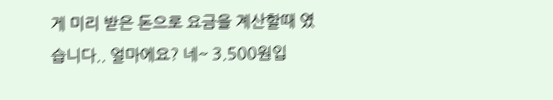게 미리 받은 돈으로 요금을 계산할때 였습니다.. 얼마에요? 네~ 3.500원입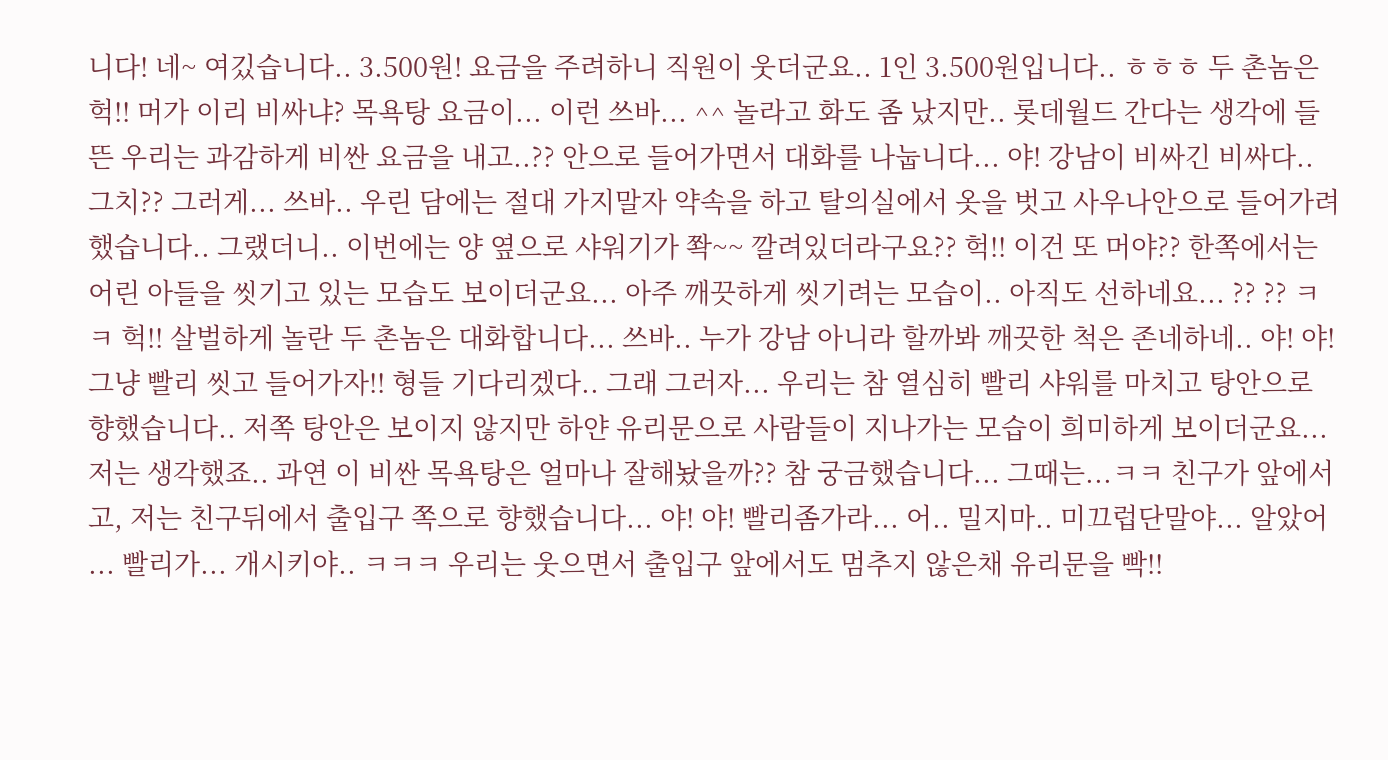니다! 네~ 여깄습니다.. 3.500원! 요금을 주려하니 직원이 웃더군요.. 1인 3.500원입니다.. ㅎㅎㅎ 두 촌놈은 헉!! 머가 이리 비싸냐? 목욕탕 요금이... 이런 쓰바... ^^ 놀라고 화도 좀 났지만.. 롯데월드 간다는 생각에 들뜬 우리는 과감하게 비싼 요금을 내고..?? 안으로 들어가면서 대화를 나눕니다... 야! 강남이 비싸긴 비싸다.. 그치?? 그러게... 쓰바.. 우린 담에는 절대 가지말자 약속을 하고 탈의실에서 옷을 벗고 사우나안으로 들어가려했습니다.. 그랬더니.. 이번에는 양 옆으로 샤워기가 쫙~~ 깔려있더라구요?? 헉!! 이건 또 머야?? 한쪽에서는 어린 아들을 씻기고 있는 모습도 보이더군요... 아주 깨끗하게 씻기려는 모습이.. 아직도 선하네요... ?? ?? ㅋㅋ 헉!! 살벌하게 놀란 두 촌놈은 대화합니다... 쓰바.. 누가 강남 아니라 할까봐 깨끗한 척은 존네하네.. 야! 야! 그냥 빨리 씻고 들어가자!! 형들 기다리겠다.. 그래 그러자... 우리는 참 열심히 빨리 샤워를 마치고 탕안으로 향했습니다.. 저쪽 탕안은 보이지 않지만 하얀 유리문으로 사람들이 지나가는 모습이 희미하게 보이더군요... 저는 생각했죠.. 과연 이 비싼 목욕탕은 얼마나 잘해놨을까?? 참 궁금했습니다... 그때는...ㅋㅋ 친구가 앞에서고, 저는 친구뒤에서 출입구 쪽으로 향했습니다... 야! 야! 빨리좀가라... 어.. 밀지마.. 미끄럽단말야... 알았어 ... 빨리가... 개시키야.. ㅋㅋㅋ 우리는 웃으면서 출입구 앞에서도 멈추지 않은채 유리문을 빡!!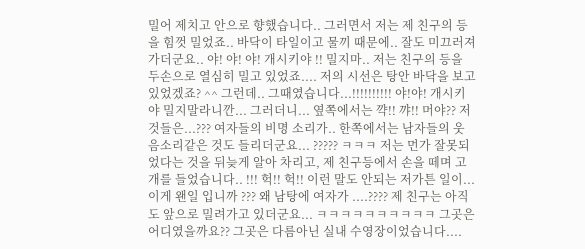밀어 제치고 안으로 향했습니다.. 그러면서 저는 제 친구의 등을 힘껏 밀었죠.. 바닥이 타일이고 물끼 때문에.. 잘도 미끄러져 가더군요.. 야! 야! 야! 개시키야 !! 밀지마.. 저는 친구의 등을 두손으로 열심히 밀고 있었죠.... 저의 시선은 탕안 바닥을 보고있었겠죠? ^^ 그런데.. 그때였습니다...!!!!!!!!!! 야!야! 개시키야 밀지말라니깐... 그러더니... 옆쪽에서는 꺅!! 꺄!! 머야?? 저 것들은...??? 여자들의 비명 소리가.. 한쪽에서는 남자들의 웃음소리같은 것도 들리더군요... ????? ㅋㅋㅋ 저는 먼가 잘못되었다는 것을 뒤늦게 알아 차리고, 제 친구등에서 손을 떼며 고개를 들었습니다.. !!! 헉!! 헉!! 이런 말도 안되는 저가튼 일이... 이게 왠일 입니까 ??? 왜 남탕에 여자가 ....???? 제 친구는 아직도 앞으로 밀려가고 있더군요... ㅋㅋㅋㅋㅋㅋㅋㅋㅋㅋ 그곳은 어디였을까요?? 그곳은 다름아닌 실내 수영장이었습니다....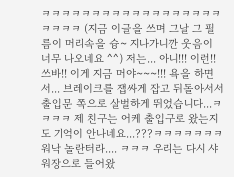ㅋㅋㅋㅋㅋㅋㅋㅋㅋㅋㅋㅋㅋㅋㅋㅋㅋㅋㅋㅋㅋㅋ (지금 이글을 쓰며 그날 그 필름이 머리속을 슝~ 지나가니깐 웃음이 너무 나오네요 ^^) 저는... 아니!!! 이런!! 쓰바!! 이게 지금 머야~~~!!! 욕을 하면서... 브레이크를 잽싸게 잡고 뒤돌아서서 출입문 쪽으로 살벌하게 뛰었습니다...ㅋㅋㅋㅋ 제 친구는 어케 출입구로 왔는지도 기억이 안나네요...???ㅋㅋㅋㅋㅋㅋㅋ 워낙 놀란터라.... ㅋㅋㅋ 우리는 다시 샤워장으로 들어왔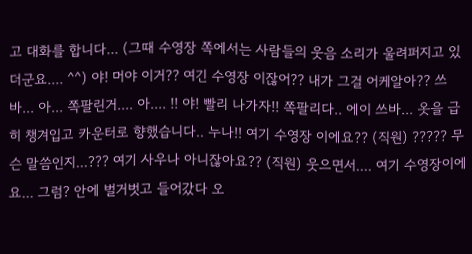고 대화를 합니다... (그때 수영장 쪽에서는 사람들의 웃음 소리가 울려퍼지고 있더군요.... ^^) 야! 머야 이거?? 여긴 수영장 이잖어?? 내가 그걸 어케알아?? 쓰바... 아... 쪽팔린거.... 아.... !! 야! 빨리 나가자!! 쪽팔리다.. 에이 쓰바... 옷을 급히 챙겨입고 카운터로 향했습니다.. 누나!! 여기 수영장 이에요?? (직원) ????? 무슨 말씀인지...??? 여기 사우나 아니잖아요?? (직원) 웃으면서.... 여기 수영장이에요... 그럼? 안에 벌거벗고 들어갔다 오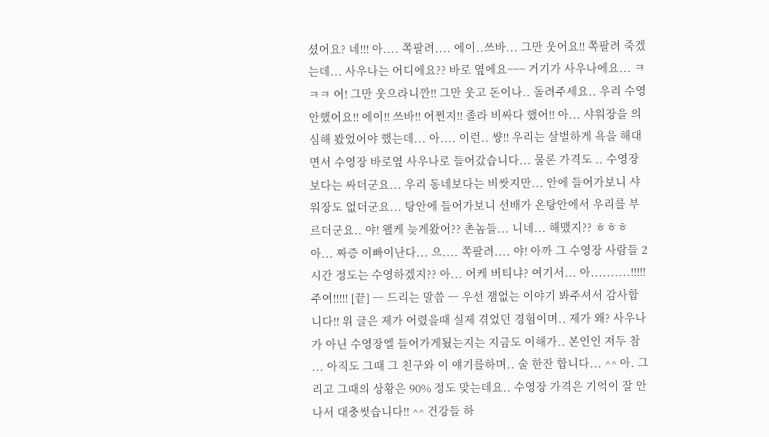셨어요? 네!!! 아.... 쪽팔려.... 에이..쓰바... 그만 웃어요!! 쪽팔려 죽겠는데... 사우나는 어디에요?? 바로 옆에요~~~ 거기가 사우나에요... ㅋㅋㅋ 어! 그만 웃으라니깐!! 그만 웃고 돈이나.. 돌려주세요.. 우리 수영 안했어요!! 에이!! 쓰바!! 어쩐지!! 졸라 비싸다 했어!! 아... 샤워장을 의심해 봤었어야 했는데... 아.... 이런.. 썅!! 우리는 살벌하게 욕을 해대면서 수영장 바로옆 사우나로 들어갔습니다... 물론 가격도 .. 수영장 보다는 싸더군요... 우리 동네보다는 비쌋지만... 안에 들어가보니 샤워장도 없더군요... 탕안에 들어가보니 선배가 온탕안에서 우리를 부르더군요.. 야! 왤케 늦게왔어?? 촌놈들... 니네... 해맸지?? ㅎㅎㅎ 아... 짜증 이빠이난다... 으.... 쪽팔려.... 야! 아까 그 수영장 사람들 2시간 정도는 수영하겠지?? 아... 어케 버티냐? 여기서... 아..........!!!!! 주여!!!!! [끝] ㅡ 드리는 말씀 ㅡ 우선 잼없는 이야기 봐주셔서 감사합니다!! 위 글은 제가 어렸을때 실제 겪었던 경험이며.. 제가 왜? 사우나가 아닌 수영장엘 들어가게됬는지는 지금도 이해가.. 본인인 저두 참 ... 아직도 그때 그 친구와 이 얘기를하며.. 술 한잔 합니다... ^^ 아. 그리고 그때의 상황은 90% 정도 맞는데요.. 수영장 가격은 기억이 잘 안나서 대충썻습니다!! ^^ 건강들 하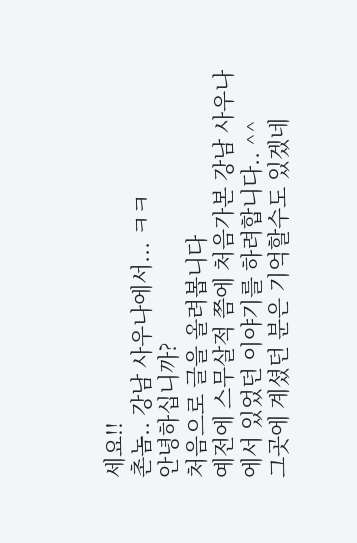세요!!
촌놈.. 강남 사우나에서... ㅋㅋ
안녕하십니까?
처음으로 글을 올려봅니다
예전에 스무살적 쯤에 처음가본 강남 사우나에서 있었던 이야기를 하려합니다.. ^^
그곳에 계셨던 분은 기억할수도 있겠네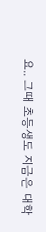요.. 그때 초등생도 지금은 대학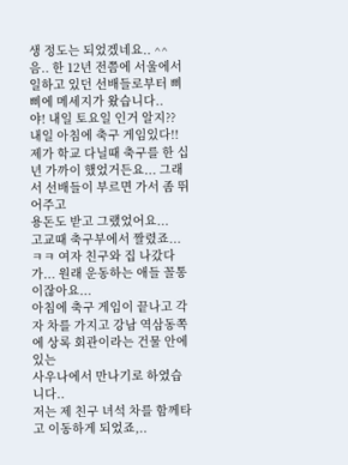생 정도는 되었겠네요.. ^^
음.. 한 12년 전쯤에 서울에서 일하고 있던 선배들로부터 삐삐에 메세지가 왔습니다..
야! 내일 토요일 인거 알지?? 내일 아침에 축구 게임있다!!
제가 학교 다닐때 축구를 한 십년 가까이 했었거든요... 그래서 선배들이 부르면 가서 좀 뛰어주고
용돈도 받고 그랬었어요...
고교때 축구부에서 짤렸죠... ㅋㅋ 여자 친구와 집 나갔다가... 원래 운동하는 애들 꼴통이잖아요...
아침에 축구 게임이 끝나고 각자 차를 가지고 강남 역삼동쪽에 상록 회관이라는 건물 안에 있는
사우나에서 만나기로 하였습니다..
저는 제 친구 녀석 차를 함께타고 이동하게 되었죠,..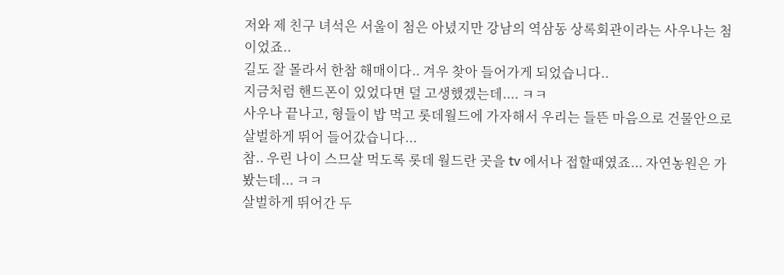저와 제 친구 녀석은 서울이 첨은 아녔지만 강남의 역삼동 상록회관이라는 사우나는 첨이었죠..
길도 잘 몰라서 한참 해매이다.. 겨우 찾아 들어가게 되었습니다..
지금처럼 핸드폰이 있었다면 덜 고생했겠는데.... ㅋㅋ
사우나 끝나고, 형들이 밥 먹고 롯데월드에 가자해서 우리는 들뜬 마음으로 건물안으로
살벌하게 뛰어 들어갔습니다...
참.. 우린 나이 스므살 먹도록 롯데 월드란 곳을 tv 에서나 접할때였죠... 자연농원은 가봤는데... ㅋㅋ
살벌하게 뛰어간 두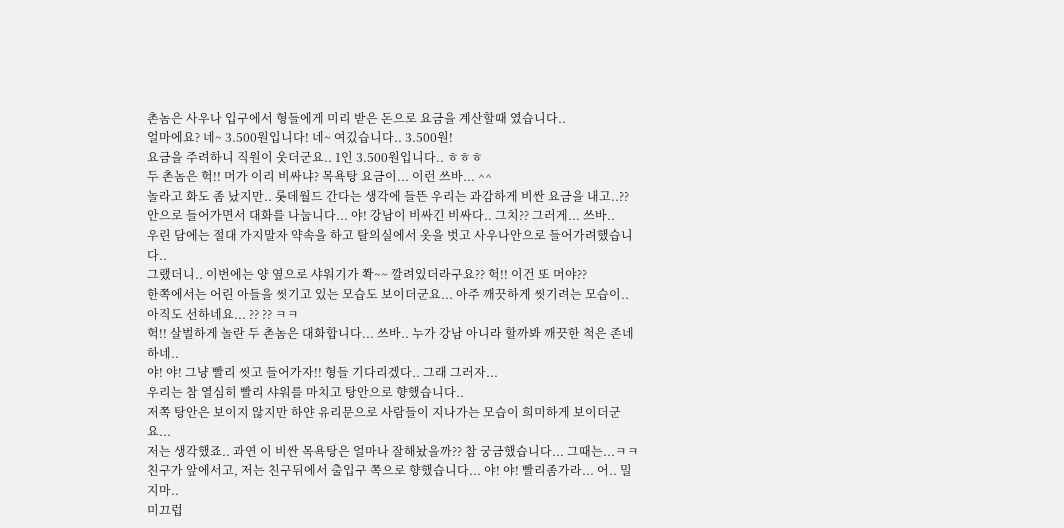촌놈은 사우나 입구에서 형들에게 미리 받은 돈으로 요금을 계산할때 였습니다..
얼마에요? 네~ 3.500원입니다! 네~ 여깄습니다.. 3.500원!
요금을 주려하니 직원이 웃더군요.. 1인 3.500원입니다.. ㅎㅎㅎ
두 촌놈은 헉!! 머가 이리 비싸냐? 목욕탕 요금이... 이런 쓰바... ^^
놀라고 화도 좀 났지만.. 롯데월드 간다는 생각에 들뜬 우리는 과감하게 비싼 요금을 내고..??
안으로 들어가면서 대화를 나눕니다... 야! 강남이 비싸긴 비싸다.. 그치?? 그러게... 쓰바..
우린 담에는 절대 가지말자 약속을 하고 탈의실에서 옷을 벗고 사우나안으로 들어가려했습니다..
그랬더니.. 이번에는 양 옆으로 샤워기가 쫙~~ 깔려있더라구요?? 헉!! 이건 또 머야??
한쪽에서는 어린 아들을 씻기고 있는 모습도 보이더군요... 아주 깨끗하게 씻기려는 모습이..
아직도 선하네요... ?? ?? ㅋㅋ
헉!! 살벌하게 놀란 두 촌놈은 대화합니다... 쓰바.. 누가 강남 아니라 할까봐 깨끗한 척은 존네하네..
야! 야! 그냥 빨리 씻고 들어가자!! 형들 기다리겠다.. 그래 그러자...
우리는 참 열심히 빨리 샤워를 마치고 탕안으로 향했습니다..
저쪽 탕안은 보이지 않지만 하얀 유리문으로 사람들이 지나가는 모습이 희미하게 보이더군요...
저는 생각했죠.. 과연 이 비싼 목욕탕은 얼마나 잘해놨을까?? 참 궁금했습니다... 그때는...ㅋㅋ
친구가 앞에서고, 저는 친구뒤에서 출입구 쪽으로 향했습니다... 야! 야! 빨리좀가라... 어.. 밀지마..
미끄럽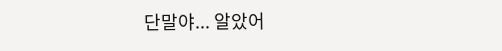단말야... 알았어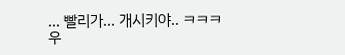... 빨리가... 개시키야.. ㅋㅋㅋ
우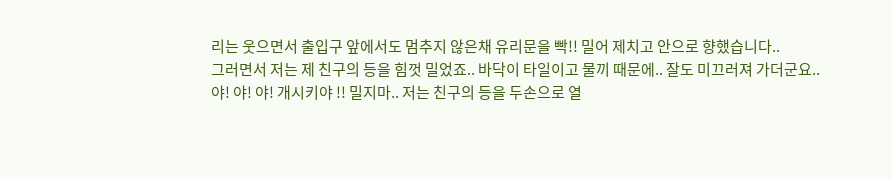리는 웃으면서 출입구 앞에서도 멈추지 않은채 유리문을 빡!! 밀어 제치고 안으로 향했습니다..
그러면서 저는 제 친구의 등을 힘껏 밀었죠.. 바닥이 타일이고 물끼 때문에.. 잘도 미끄러져 가더군요..
야! 야! 야! 개시키야 !! 밀지마.. 저는 친구의 등을 두손으로 열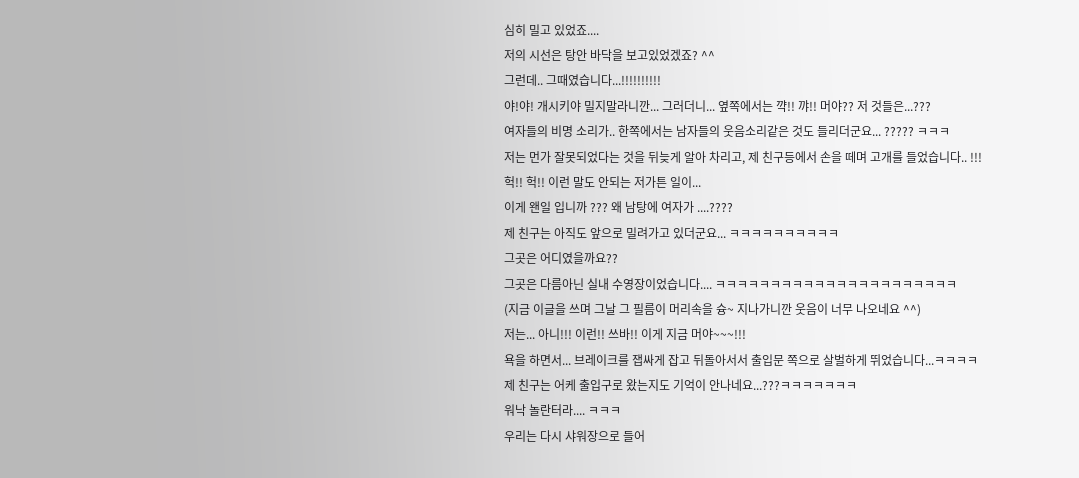심히 밀고 있었죠....
저의 시선은 탕안 바닥을 보고있었겠죠? ^^
그런데.. 그때였습니다...!!!!!!!!!!
야!야! 개시키야 밀지말라니깐... 그러더니... 옆쪽에서는 꺅!! 꺄!! 머야?? 저 것들은...???
여자들의 비명 소리가.. 한쪽에서는 남자들의 웃음소리같은 것도 들리더군요... ????? ㅋㅋㅋ
저는 먼가 잘못되었다는 것을 뒤늦게 알아 차리고, 제 친구등에서 손을 떼며 고개를 들었습니다.. !!!
헉!! 헉!! 이런 말도 안되는 저가튼 일이...
이게 왠일 입니까 ??? 왜 남탕에 여자가 ....????
제 친구는 아직도 앞으로 밀려가고 있더군요... ㅋㅋㅋㅋㅋㅋㅋㅋㅋㅋ
그곳은 어디였을까요??
그곳은 다름아닌 실내 수영장이었습니다.... ㅋㅋㅋㅋㅋㅋㅋㅋㅋㅋㅋㅋㅋㅋㅋㅋㅋㅋㅋㅋㅋㅋ
(지금 이글을 쓰며 그날 그 필름이 머리속을 슝~ 지나가니깐 웃음이 너무 나오네요 ^^)
저는... 아니!!! 이런!! 쓰바!! 이게 지금 머야~~~!!!
욕을 하면서... 브레이크를 잽싸게 잡고 뒤돌아서서 출입문 쪽으로 살벌하게 뛰었습니다...ㅋㅋㅋㅋ
제 친구는 어케 출입구로 왔는지도 기억이 안나네요...???ㅋㅋㅋㅋㅋㅋㅋ
워낙 놀란터라.... ㅋㅋㅋ
우리는 다시 샤워장으로 들어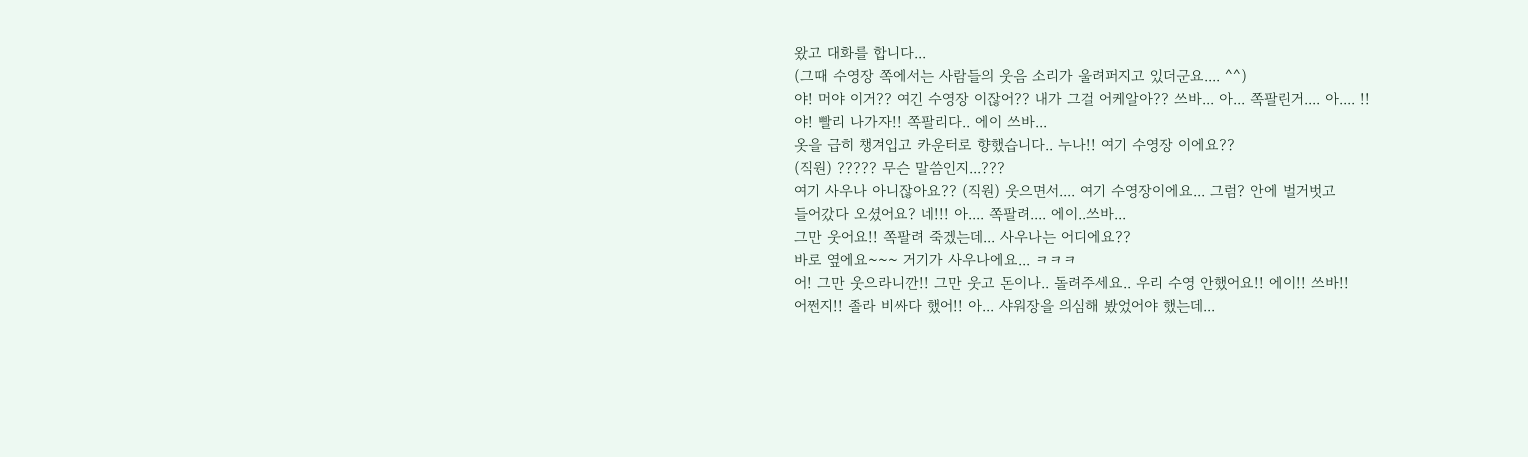왔고 대화를 합니다...
(그때 수영장 쪽에서는 사람들의 웃음 소리가 울려퍼지고 있더군요.... ^^)
야! 머야 이거?? 여긴 수영장 이잖어?? 내가 그걸 어케알아?? 쓰바... 아... 쪽팔린거.... 아.... !!
야! 빨리 나가자!! 쪽팔리다.. 에이 쓰바...
옷을 급히 챙겨입고 카운터로 향했습니다.. 누나!! 여기 수영장 이에요??
(직원) ????? 무슨 말씀인지...???
여기 사우나 아니잖아요?? (직원) 웃으면서.... 여기 수영장이에요... 그럼? 안에 벌거벗고
들어갔다 오셨어요? 네!!! 아.... 쪽팔려.... 에이..쓰바...
그만 웃어요!! 쪽팔려 죽겠는데... 사우나는 어디에요??
바로 옆에요~~~ 거기가 사우나에요... ㅋㅋㅋ
어! 그만 웃으라니깐!! 그만 웃고 돈이나.. 돌려주세요.. 우리 수영 안했어요!! 에이!! 쓰바!!
어쩐지!! 졸라 비싸다 했어!! 아... 샤워장을 의심해 봤었어야 했는데...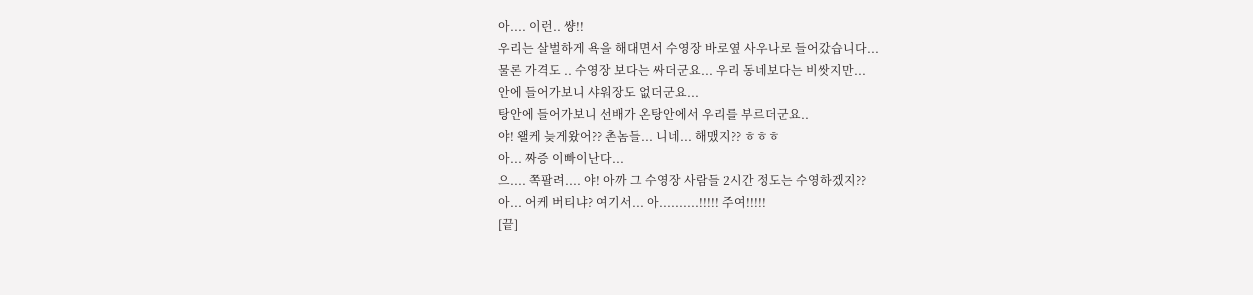아.... 이런.. 썅!!
우리는 살벌하게 욕을 해대면서 수영장 바로옆 사우나로 들어갔습니다...
물론 가격도 .. 수영장 보다는 싸더군요... 우리 동네보다는 비쌋지만...
안에 들어가보니 샤워장도 없더군요...
탕안에 들어가보니 선배가 온탕안에서 우리를 부르더군요..
야! 왤케 늦게왔어?? 촌놈들... 니네... 해맸지?? ㅎㅎㅎ
아... 짜증 이빠이난다...
으.... 쪽팔려.... 야! 아까 그 수영장 사람들 2시간 정도는 수영하겠지??
아... 어케 버티냐? 여기서... 아..........!!!!! 주여!!!!!
[끝]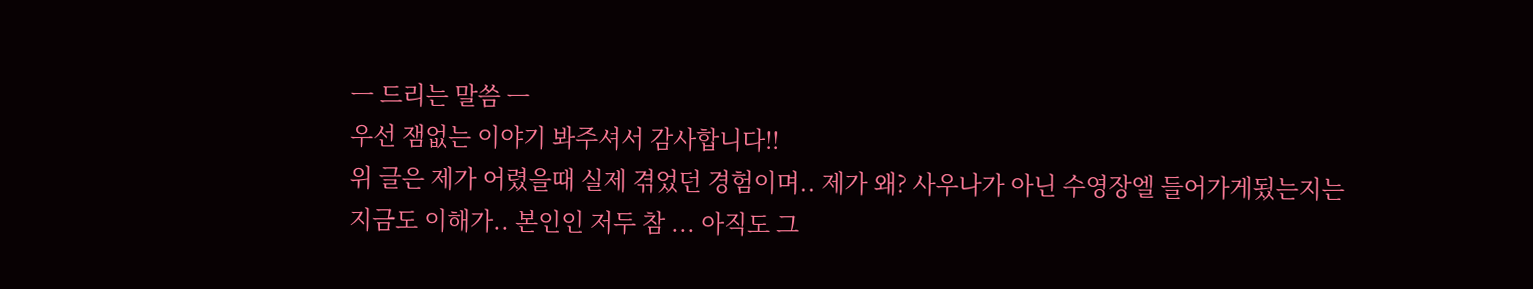ㅡ 드리는 말씀 ㅡ
우선 잼없는 이야기 봐주셔서 감사합니다!!
위 글은 제가 어렸을때 실제 겪었던 경험이며.. 제가 왜? 사우나가 아닌 수영장엘 들어가게됬는지는
지금도 이해가.. 본인인 저두 참 ... 아직도 그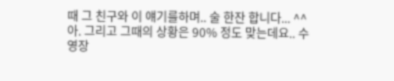때 그 친구와 이 얘기를하며.. 술 한잔 합니다... ^^
아. 그리고 그때의 상황은 90% 정도 맞는데요.. 수영장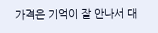가격은 기억이 잘 안나서 대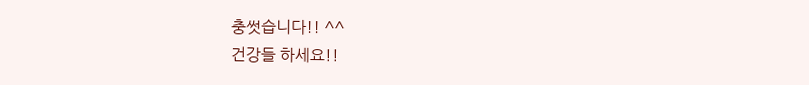충썻습니다!! ^^
건강들 하세요!!